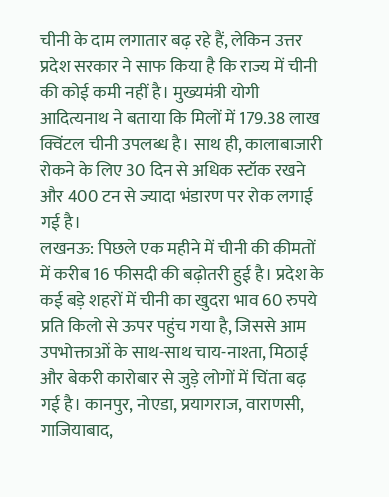चीनी के दाम लगातार बढ़ रहे हैं, लेकिन उत्तर प्रदेश सरकार ने साफ किया है कि राज्य में चीनी की कोई कमी नहीं है। मुख्यमंत्री योगी आदित्यनाथ ने बताया कि मिलों में 179.38 लाख क्विंटल चीनी उपलब्ध है। साथ ही, कालाबाजारी रोकने के लिए 30 दिन से अधिक स्टॉक रखने और 400 टन से ज्यादा भंडारण पर रोक लगाई गई है।
लखनऊ: पिछले एक महीने में चीनी की कीमतों में करीब 16 फीसदी की बढ़ोतरी हुई है। प्रदेश के कई बड़े शहरों में चीनी का खुदरा भाव 60 रुपये प्रति किलो से ऊपर पहुंच गया है, जिससे आम उपभोक्ताओं के साथ-साथ चाय-नाश्ता, मिठाई और बेकरी कारोबार से जुड़े लोगों में चिंता बढ़ गई है। कानपुर, नोएडा, प्रयागराज, वाराणसी, गाजियाबाद,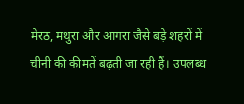मेरठ, मथुरा और आगरा जैसे बड़े शहरों में चीनी की कीमतें बढ़ती जा रही हैं। उपलब्ध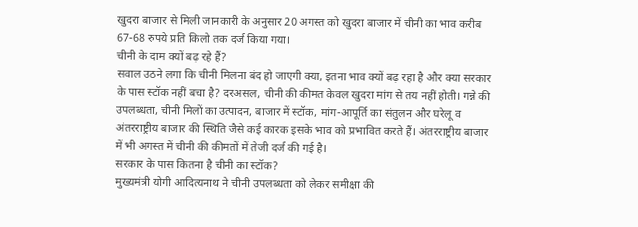खुदरा बाजार से मिली जानकारी के अनुसार 20 अगस्त को खुदरा बाजार में चीनी का भाव करीब 67-68 रुपये प्रति किलो तक दर्ज किया गया।
चीनी के दाम क्यों बढ़ रहे हैं?
सवाल उठने लगा कि चीनी मिलना बंद हो जाएगी क्या, इतना भाव क्यों बढ़ रहा है और क्या सरकार के पास स्टॉक नहीं बचा है? दरअसल, चीनी की कीमत केवल खुदरा मांग से तय नहीं होती। गन्ने की उपलब्धता, चीनी मिलों का उत्पादन, बाजार में स्टॉक, मांग-आपूर्ति का संतुलन और घरेलू व अंतरराष्ट्रीय बाजार की स्थिति जैसे कई कारक इसके भाव को प्रभावित करते हैं। अंतरराष्ट्रीय बाजार में भी अगस्त में चीनी की कीमतों में तेजी दर्ज की गई है।
सरकार के पास कितना है चीनी का स्टॉक?
मुख्यमंत्री योगी आदित्यनाथ ने चीनी उपलब्धता को लेकर समीक्षा की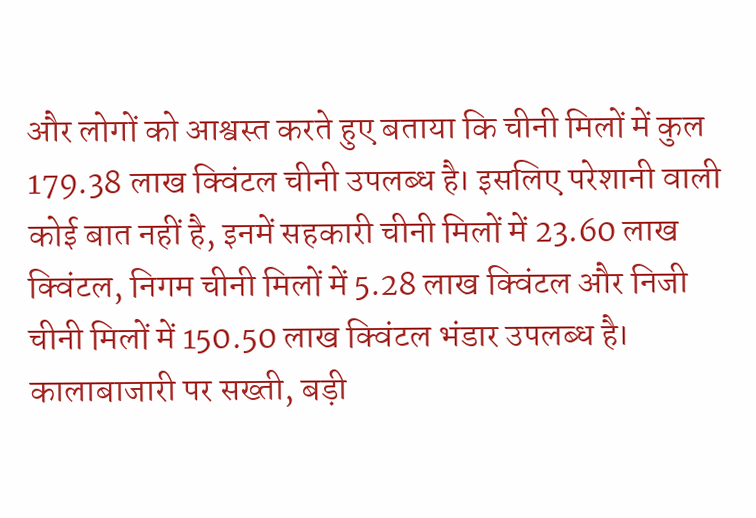और लोगों को आश्वस्त करते हुए बताया कि चीनी मिलों में कुल 179.38 लाख क्विंटल चीनी उपलब्ध है। इसलिए परेशानी वाली कोई बात नहीं है, इनमें सहकारी चीनी मिलों में 23.60 लाख क्विंटल, निगम चीनी मिलों में 5.28 लाख क्विंटल और निजी चीनी मिलों में 150.50 लाख क्विंटल भंडार उपलब्ध है।
कालाबाजारी पर सख्ती, बड़ी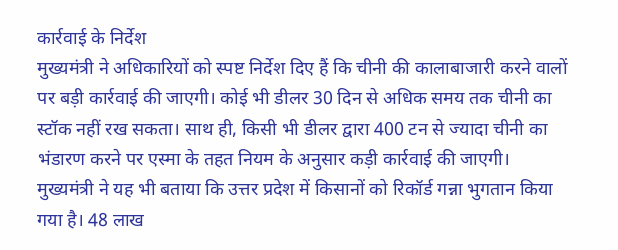कार्रवाई के निर्देश
मुख्यमंत्री ने अधिकारियों को स्पष्ट निर्देश दिए हैं कि चीनी की कालाबाजारी करने वालों पर बड़ी कार्रवाई की जाएगी। कोई भी डीलर 30 दिन से अधिक समय तक चीनी का स्टॉक नहीं रख सकता। साथ ही, किसी भी डीलर द्वारा 400 टन से ज्यादा चीनी का भंडारण करने पर एस्मा के तहत नियम के अनुसार कड़ी कार्रवाई की जाएगी।
मुख्यमंत्री ने यह भी बताया कि उत्तर प्रदेश में किसानों को रिकॉर्ड गन्ना भुगतान किया गया है। 48 लाख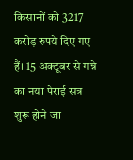किसानों को 3217 करोड़ रुपये दिए गए हैं। 15 अक्टूबर से गन्ने का नया पेराई सत्र शुरू होने जा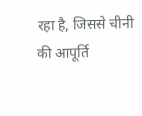रहा है, जिससे चीनी की आपूर्ति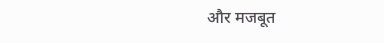और मजबूत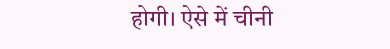होगी। ऐसे में चीनी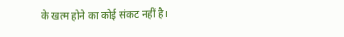के खत्म होने का कोई संकट नहीं है।